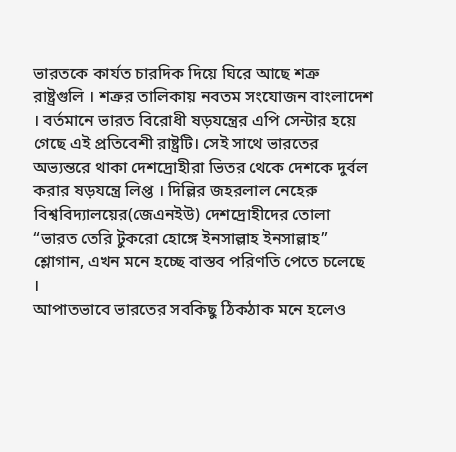ভারতকে কার্যত চারদিক দিয়ে ঘিরে আছে শত্রু রাষ্ট্রগুলি । শত্রুর তালিকায় নবতম সংযোজন বাংলাদেশ । বর্তমানে ভারত বিরোধী ষড়যন্ত্রের এপি সেন্টার হয়ে গেছে এই প্রতিবেশী রাষ্ট্রটি। সেই সাথে ভারতের অভ্যন্তরে থাকা দেশদ্রোহীরা ভিতর থেকে দেশকে দুর্বল করার ষড়যন্ত্রে লিপ্ত । দিল্লির জহরলাল নেহেরু বিশ্ববিদ্যালয়ের(জেএনইউ) দেশদ্রোহীদের তোলা “ভারত তেরি টুকরো হোঙ্গে ইনসাল্লাহ ইনসাল্লাহ” শ্লোগান, এখন মনে হচ্ছে বাস্তব পরিণতি পেতে চলেছে ।
আপাতভাবে ভারতের সবকিছু ঠিকঠাক মনে হলেও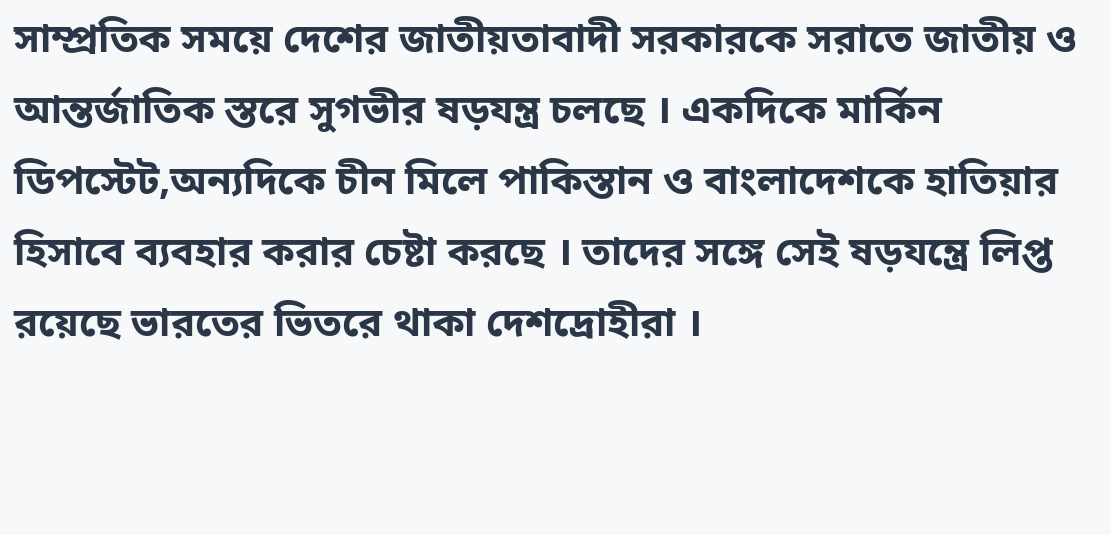সাম্প্রতিক সময়ে দেশের জাতীয়তাবাদী সরকারকে সরাতে জাতীয় ও আন্তর্জাতিক স্তরে সুগভীর ষড়যন্ত্র চলছে । একদিকে মার্কিন ডিপস্টেট,অন্যদিকে চীন মিলে পাকিস্তান ও বাংলাদেশকে হাতিয়ার হিসাবে ব্যবহার করার চেষ্টা করছে । তাদের সঙ্গে সেই ষড়যন্ত্রে লিপ্ত রয়েছে ভারতের ভিতরে থাকা দেশদ্রোহীরা ।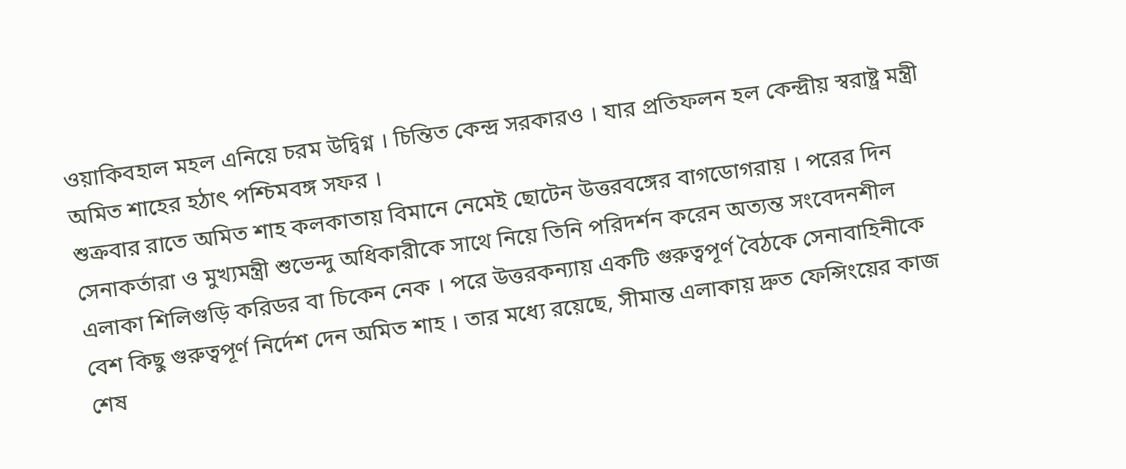ওয়াকিবহাল মহল এনিয়ে চরম উদ্বিগ্ন । চিন্তিত কেন্দ্র সরকারও । যার প্রতিফলন হল কেন্দ্রীয় স্বরাষ্ট্র মন্ত্রী অমিত শাহের হঠাৎ পশ্চিমবঙ্গ সফর ।
শুক্রবার রাতে অমিত শাহ কলকাতায় বিমানে নেমেই ছোটেন উত্তরবঙ্গের বাগডোগরায় । পরের দিন সেনাকর্তারা ও মুখ্যমন্ত্রী শুভেন্দু অধিকারীকে সাথে নিয়ে তিনি পরিদর্শন করেন অত্যন্ত সংবেদনশীল এলাকা শিলিগুড়ি করিডর বা চিকেন নেক । পরে উত্তরকন্যায় একটি গুরুত্বপূর্ণ বৈঠকে সেনাবাহিনীকে বেশ কিছু গুরুত্বপূর্ণ নির্দেশ দেন অমিত শাহ । তার মধ্যে রয়েছে, সীমান্ত এলাকায় দ্রুত ফেন্সিংয়ের কাজ শেষ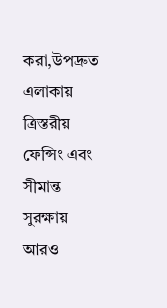করা,উপদ্রুত এলাকায় ত্রিস্তরীয় ফেন্সিং এবং সীমান্ত সুরক্ষায় আরও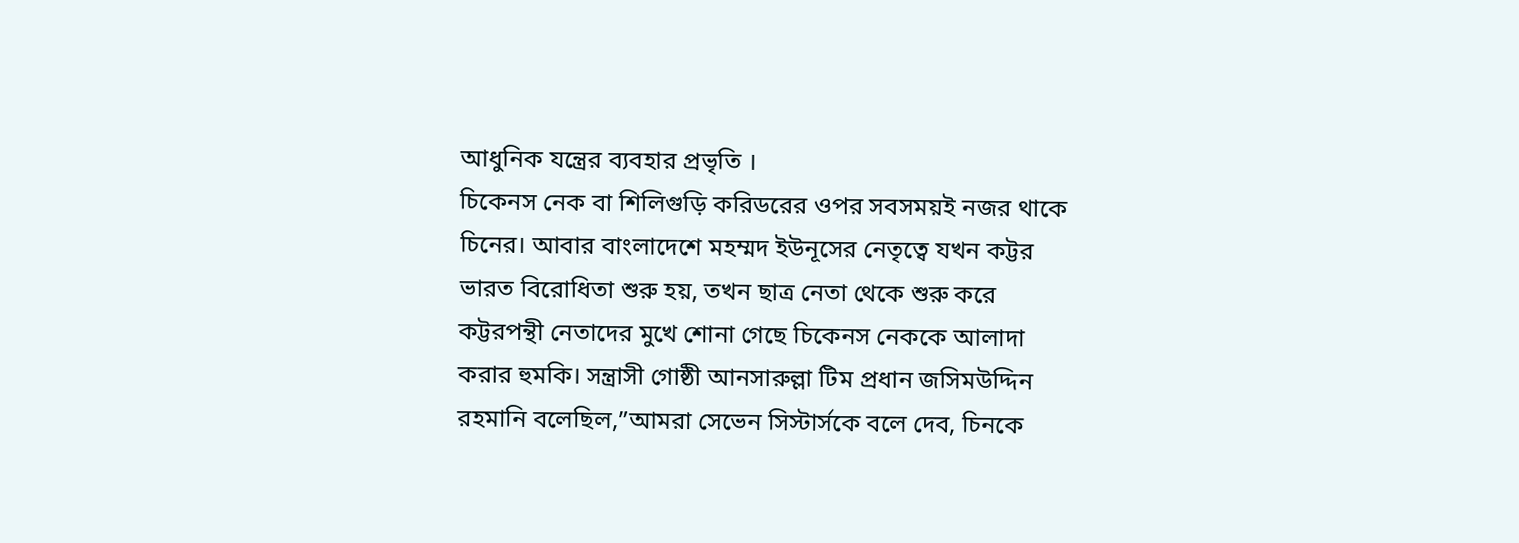আধুনিক যন্ত্রের ব্যবহার প্রভৃতি ।
চিকেনস নেক বা শিলিগুড়ি করিডরের ওপর সবসময়ই নজর থাকে চিনের। আবার বাংলাদেশে মহম্মদ ইউনূসের নেতৃত্বে যখন কট্টর ভারত বিরোধিতা শুরু হয়, তখন ছাত্র নেতা থেকে শুরু করে কট্টরপন্থী নেতাদের মুখে শোনা গেছে চিকেনস নেককে আলাদা করার হুমকি। সন্ত্রাসী গোষ্ঠী আনসারুল্লা টিম প্রধান জসিমউদ্দিন রহমানি বলেছিল,”আমরা সেভেন সিস্টার্সকে বলে দেব, চিনকে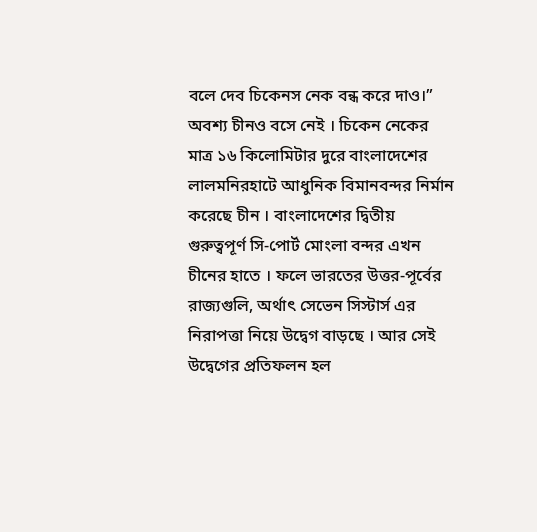বলে দেব চিকেনস নেক বন্ধ করে দাও।”
অবশ্য চীনও বসে নেই । চিকেন নেকের মাত্র ১৬ কিলোমিটার দুরে বাংলাদেশের লালমনিরহাটে আধুনিক বিমানবন্দর নির্মান করেছে চীন । বাংলাদেশের দ্বিতীয় গুরুত্বপূর্ণ সি-পোর্ট মোংলা বন্দর এখন চীনের হাতে । ফলে ভারতের উত্তর-পূর্বের রাজ্যগুলি, অর্থাৎ সেভেন সিস্টার্স এর নিরাপত্তা নিয়ে উদ্বেগ বাড়ছে । আর সেই উদ্বেগের প্রতিফলন হল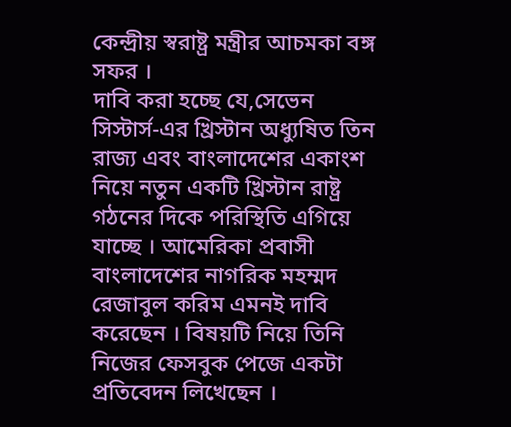কেন্দ্রীয় স্বরাষ্ট্র মন্ত্রীর আচমকা বঙ্গ সফর ।
দাবি করা হচ্ছে যে,সেভেন সিস্টার্স-এর খ্রিস্টান অধ্যুষিত তিন রাজ্য এবং বাংলাদেশের একাংশ নিয়ে নতুন একটি খ্রিস্টান রাষ্ট্র গঠনের দিকে পরিস্থিতি এগিয়ে যাচ্ছে । আমেরিকা প্রবাসী বাংলাদেশের নাগরিক মহম্মদ রেজাবুল করিম এমনই দাবি করেছেন । বিষয়টি নিয়ে তিনি নিজের ফেসবুক পেজে একটা প্রতিবেদন লিখেছেন ।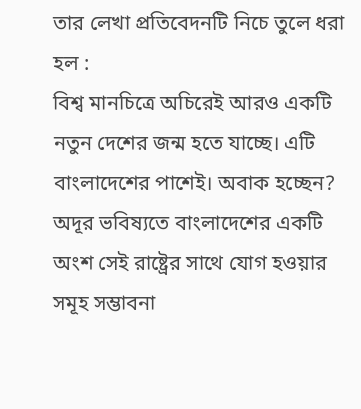তার লেখা প্রতিবেদনটি নিচে তুলে ধরা হল :
বিশ্ব মানচিত্রে অচিরেই আরও একটি নতুন দেশের জন্ম হতে যাচ্ছে। এটি বাংলাদেশের পাশেই। অবাক হচ্ছেন? অদূর ভবিষ্যতে বাংলাদেশের একটি অংশ সেই রাষ্ট্রের সাথে যোগ হওয়ার সমূহ সম্ভাবনা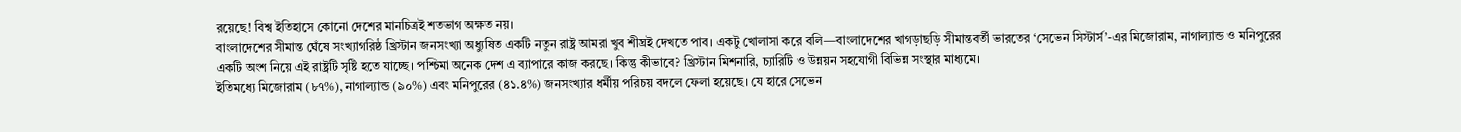রয়েছে! বিশ্ব ইতিহাসে কোনো দেশের মানচিত্রই শতভাগ অক্ষত নয়।
বাংলাদেশের সীমান্ত ঘেঁষে সংখ্যাগরিষ্ঠ খ্রিস্টান জনসংখ্যা অধ্যুষিত একটি নতুন রাষ্ট্র আমরা খুব শীঘ্রই দেখতে পাব। একটু খোলাসা করে বলি—বাংলাদেশের খাগড়াছড়ি সীমান্তবর্তী ভারতের ‘সেভেন সিস্টার্স’-এর মিজোরাম, নাগাল্যান্ড ও মনিপুরের একটি অংশ নিয়ে এই রাষ্ট্রটি সৃষ্টি হতে যাচ্ছে। পশ্চিমা অনেক দেশ এ ব্যাপারে কাজ করছে। কিন্তু কীভাবে? খ্রিস্টান মিশনারি, চ্যারিটি ও উন্নয়ন সহযোগী বিভিন্ন সংস্থার মাধ্যমে।
ইতিমধ্যে মিজোরাম (৮৭%), নাগাল্যান্ড (৯০%) এবং মনিপুরের (৪১.৪%) জনসংখ্যার ধর্মীয় পরিচয় বদলে ফেলা হয়েছে। যে হারে সেভেন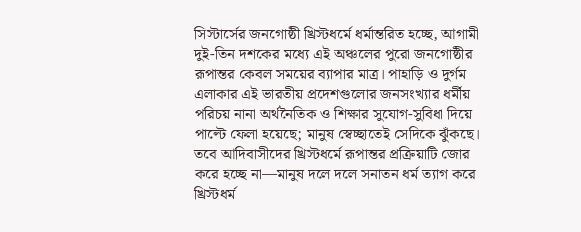সিস্টার্সের জনগোষ্ঠী খ্রিস্টধর্মে ধর্মান্তরিত হচ্ছে, আগামী দুই-তিন দশকের মধ্যে এই অঞ্চলের পুরো জনগোষ্ঠীর রূপান্তর কেবল সময়ের ব্যাপার মাত্র। পাহাড়ি ও দুর্গম এলাকার এই ভারতীয় প্রদেশগুলোর জনসংখ্যার ধর্মীয় পরিচয় নানা অর্থনৈতিক ও শিক্ষার সুযোগ-সুবিধা দিয়ে পাল্টে ফেলা হয়েছে; মানুষ স্বেচ্ছাতেই সেদিকে ঝুঁকছে।
তবে আদিবাসীদের খ্রিস্টধর্মে রূপান্তর প্রক্রিয়াটি জোর করে হচ্ছে না—মানুষ দলে দলে সনাতন ধর্ম ত্যাগ করে খ্রিস্টধর্ম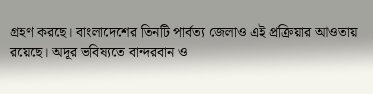গ্রহণ করছে। বাংলাদেশের তিনটি পার্বত্য জেলাও এই প্রক্রিয়ার আওতায় রয়েছে। অদূর ভবিষ্যতে বান্দরবান ও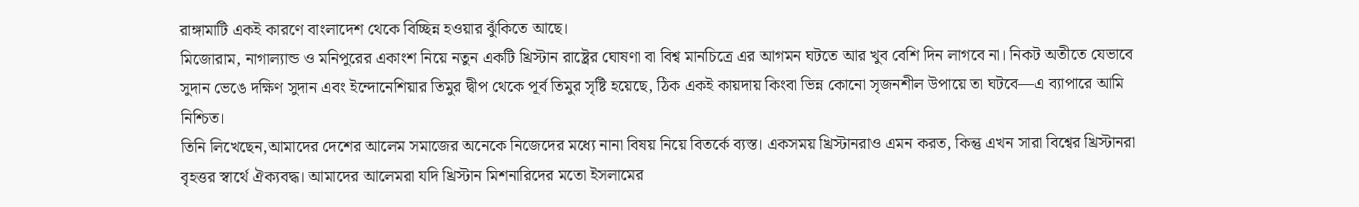রাঙ্গামাটি একই কারণে বাংলাদেশ থেকে বিচ্ছিন্ন হওয়ার ঝুঁকিতে আছে।
মিজোরাম, নাগাল্যান্ড ও মনিপুরের একাংশ নিয়ে নতুন একটি খ্রিস্টান রাষ্ট্রের ঘোষণা বা বিশ্ব মানচিত্রে এর আগমন ঘটতে আর খুব বেশি দিন লাগবে না। নিকট অতীতে যেভাবে সুদান ভেঙে দক্ষিণ সুদান এবং ইন্দোনেশিয়ার তিমুর দ্বীপ থেকে পূর্ব তিমুর সৃষ্টি হয়েছে, ঠিক একই কায়দায় কিংবা ভিন্ন কোনো সৃজনশীল উপায়ে তা ঘটবে—এ ব্যাপারে আমি নিশ্চিত।
তিনি লিখেছেন,আমাদের দেশের আলেম সমাজের অনেকে নিজেদের মধ্যে নানা বিষয় নিয়ে বিতর্কে ব্যস্ত। একসময় খ্রিস্টানরাও এমন করত, কিন্তু এখন সারা বিশ্বের খ্রিস্টানরা বৃহত্তর স্বার্থে ঐক্যবদ্ধ। আমাদের আলেমরা যদি খ্রিস্টান মিশনারিদের মতো ইসলামের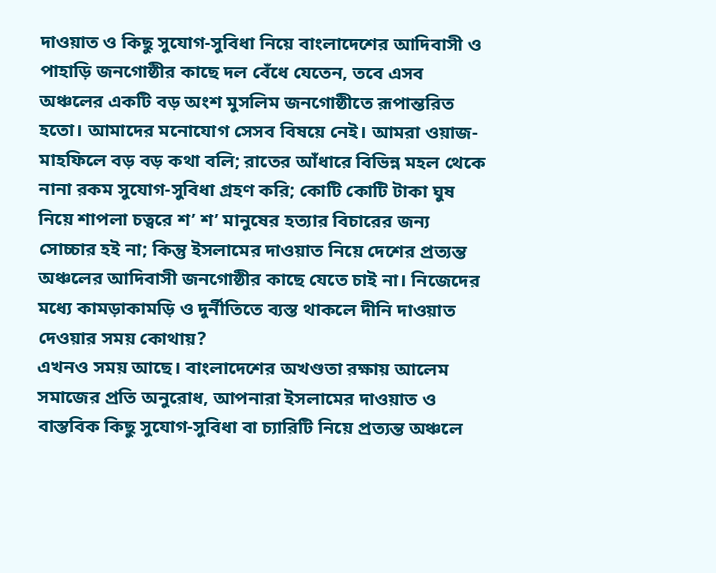দাওয়াত ও কিছু সুযোগ-সুবিধা নিয়ে বাংলাদেশের আদিবাসী ও পাহাড়ি জনগোষ্ঠীর কাছে দল বেঁধে যেতেন, তবে এসব অঞ্চলের একটি বড় অংশ মুসলিম জনগোষ্ঠীতে রূপান্তরিত হতো। আমাদের মনোযোগ সেসব বিষয়ে নেই। আমরা ওয়াজ-মাহফিলে বড় বড় কথা বলি; রাতের আঁধারে বিভিন্ন মহল থেকে নানা রকম সুযোগ-সুবিধা গ্রহণ করি; কোটি কোটি টাকা ঘুষ নিয়ে শাপলা চত্বরে শ’ শ’ মানুষের হত্যার বিচারের জন্য সোচ্চার হই না; কিন্তু ইসলামের দাওয়াত নিয়ে দেশের প্রত্যন্ত অঞ্চলের আদিবাসী জনগোষ্ঠীর কাছে যেতে চাই না। নিজেদের মধ্যে কামড়াকামড়ি ও দুর্নীতিতে ব্যস্ত থাকলে দীনি দাওয়াত দেওয়ার সময় কোথায়?
এখনও সময় আছে। বাংলাদেশের অখণ্ডতা রক্ষায় আলেম সমাজের প্রতি অনুরোধ, আপনারা ইসলামের দাওয়াত ও বাস্তবিক কিছু সুযোগ-সুবিধা বা চ্যারিটি নিয়ে প্রত্যন্ত অঞ্চলে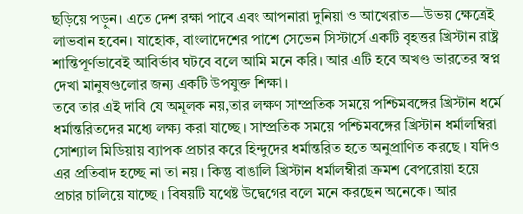ছড়িয়ে পড়ুন। এতে দেশ রক্ষা পাবে এবং আপনারা দুনিয়া ও আখেরাত—উভয় ক্ষেত্রেই লাভবান হবেন। যাহোক, বাংলাদেশের পাশে সেভেন সিস্টার্সে একটি বৃহত্তর খ্রিস্টান রাষ্ট্র শান্তিপূর্ণভাবেই আবির্ভাব ঘটবে বলে আমি মনে করি। আর এটি হবে অখণ্ড ভারতের স্বপ্ন দেখা মানুষগুলোর জন্য একটি উপযুক্ত শিক্ষা।
তবে তার এই দাবি যে অমূলক নয়,তার লক্ষণ সাম্প্রতিক সময়ে পশ্চিমবঙ্গের খ্রিস্টান ধর্মে ধর্মান্তরিতদের মধ্যে লক্ষ্য করা যাচ্ছে । সাম্প্রতিক সময়ে পশ্চিমবঙ্গের খ্রিস্টান ধর্মালম্বিরা সোশ্যাল মিডিয়ায় ব্যাপক প্রচার করে হিন্দুদের ধর্মান্তরিত হতে অনুপ্রাণিত করছে । যদিও এর প্রতিবাদ হচ্ছে না তা নয় । কিন্তু বাঙালি খ্রিস্টান ধর্মালম্বীরা ক্রমশ বেপরোয়া হয়ে প্রচার চালিয়ে যাচ্ছে । বিষয়টি যথেষ্ট উদ্বেগের বলে মনে করছেন অনেকে। আর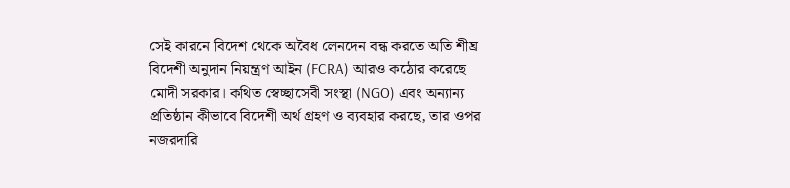সেই কারনে বিদেশ থেকে অবৈধ লেনদেন বন্ধ করতে অতি শীঘ্র বিদেশী অনুদান নিয়ন্ত্রণ আইন (FCRA) আরও কঠোর করেছে মোদী সরকার। কথিত স্বেচ্ছাসেবী সংস্থা (NGO) এবং অন্যান্য প্রতিষ্ঠান কীভাবে বিদেশী অর্থ গ্রহণ ও ব্যবহার করছে, তার ওপর নজরদারি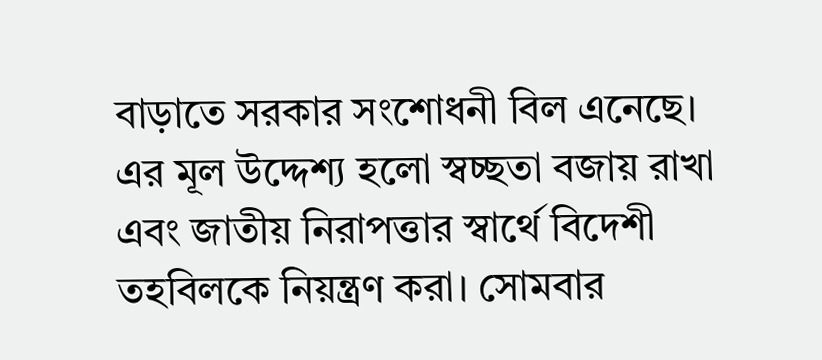বাড়াতে সরকার সংশোধনী বিল এনেছে। এর মূল উদ্দেশ্য হলো স্বচ্ছতা বজায় রাখা এবং জাতীয় নিরাপত্তার স্বার্থে বিদেশী তহবিলকে নিয়ন্ত্রণ করা। সোমবার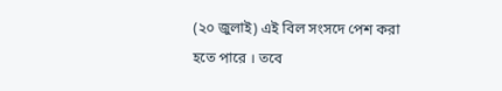(২০ জুলাই) এই বিল সংসদে পেশ করা হতে পারে । তবে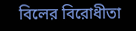বিলের বিরোধীতা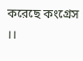করেছে কংগ্রেস ।।